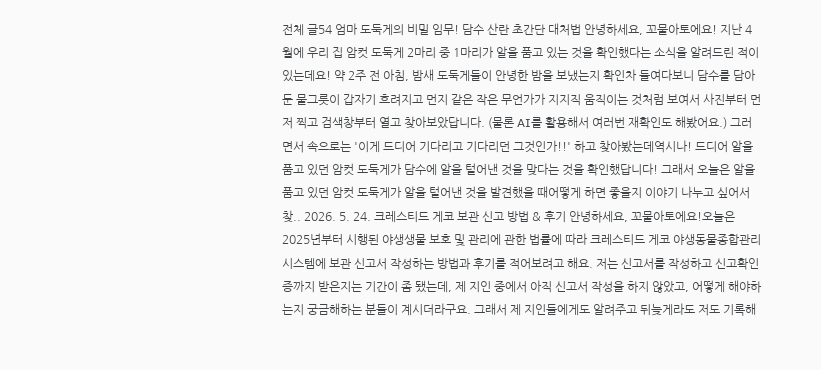전체 글54 엄마 도둑게의 비밀 임무! 담수 산란 초간단 대처법 안녕하세요, 꼬물아토에요! 지난 4월에 우리 집 암컷 도둑게 2마리 중 1마리가 알을 품고 있는 것을 확인했다는 소식을 알려드린 적이 있는데요! 약 2주 전 아침, 밤새 도둑게들이 안녕한 밤을 보냈는지 확인차 들여다보니 담수를 담아둔 물그릇이 갑자기 흐려지고 먼지 같은 작은 무언가가 지지직 움직이는 것처럼 보여서 사진부터 먼저 찍고 검색창부터 열고 찾아보았답니다. (물론 AI를 활용해서 여러번 재확인도 해봤어요.) 그러면서 속으로는 '이게 드디어 기다리고 기다리던 그것인가!!' 하고 찾아봤는데역시나! 드디어 알을 품고 있던 암컷 도둑게가 담수에 알을 털어낸 것을 맞다는 것을 확인했답니다! 그래서 오늘은 알을 품고 있던 암컷 도둑게가 알을 털어낸 것을 발견했을 때어떻게 하면 좋을지 이야기 나누고 싶어서 찾.. 2026. 5. 24. 크레스티드 게코 보관 신고 방법 & 후기 안녕하세요, 꼬물아토에요!오늘은 2025년부터 시행된 야생생물 보호 및 관리에 관한 법률에 따라 크레스티드 게코 야생동물종합관리시스템에 보관 신고서 작성하는 방법과 후기를 적어보려고 해요. 저는 신고서를 작성하고 신고확인증까지 받은지는 기간이 좀 됐는데, 제 지인 중에서 아직 신고서 작성을 하지 않았고, 어떻게 해야하는지 궁금해하는 분들이 계시더라구요. 그래서 제 지인들에게도 알려주고 뒤늦게라도 저도 기록해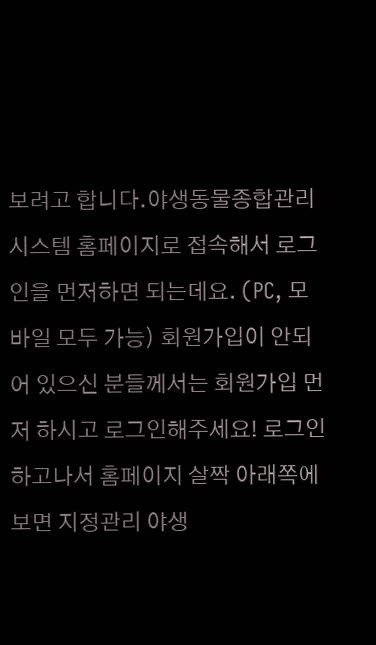보려고 합니다.야생동물종합관리시스템 홈페이지로 접속해서 로그인을 먼저하면 되는데요. (PC, 모바일 모두 가능) 회원가입이 안되어 있으신 분들께서는 회원가입 먼저 하시고 로그인해주세요! 로그인하고나서 홈페이지 살짝 아래쪽에 보면 지정관리 야생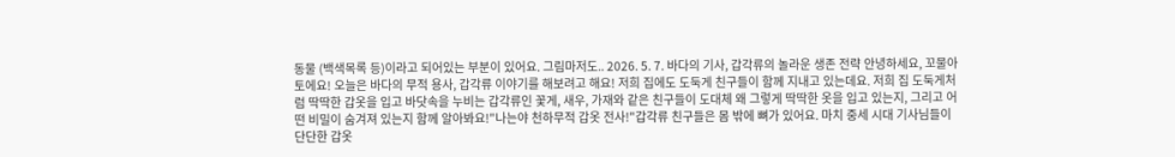동물 (백색목록 등)이라고 되어있는 부분이 있어요. 그림마저도.. 2026. 5. 7. 바다의 기사, 갑각류의 놀라운 생존 전략 안녕하세요, 꼬물아토에요! 오늘은 바다의 무적 용사, 갑각류 이야기를 해보려고 해요! 저희 집에도 도둑게 친구들이 함께 지내고 있는데요. 저희 집 도둑게처럼 딱딱한 갑옷을 입고 바닷속을 누비는 갑각류인 꽃게, 새우, 가재와 같은 친구들이 도대체 왜 그렇게 딱딱한 옷을 입고 있는지, 그리고 어떤 비밀이 숨겨져 있는지 함께 알아봐요!"나는야 천하무적 갑옷 전사!"갑각류 친구들은 몸 밖에 뼈가 있어요. 마치 중세 시대 기사님들이 단단한 갑옷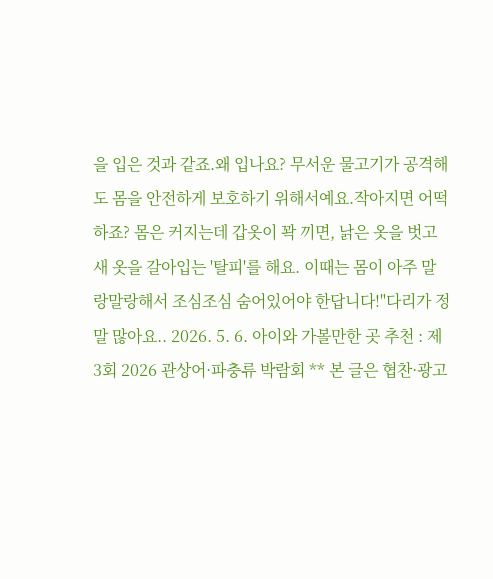을 입은 것과 같죠.왜 입나요? 무서운 물고기가 공격해도 몸을 안전하게 보호하기 위해서예요.작아지면 어떡하죠? 몸은 커지는데 갑옷이 꽉 끼면, 낡은 옷을 벗고 새 옷을 갈아입는 '탈피'를 해요. 이때는 몸이 아주 말랑말랑해서 조심조심 숨어있어야 한답니다!"다리가 정말 많아요.. 2026. 5. 6. 아이와 가볼만한 곳 추천 : 제3회 2026 관상어·파충류 박람회 ** 본 글은 협찬·광고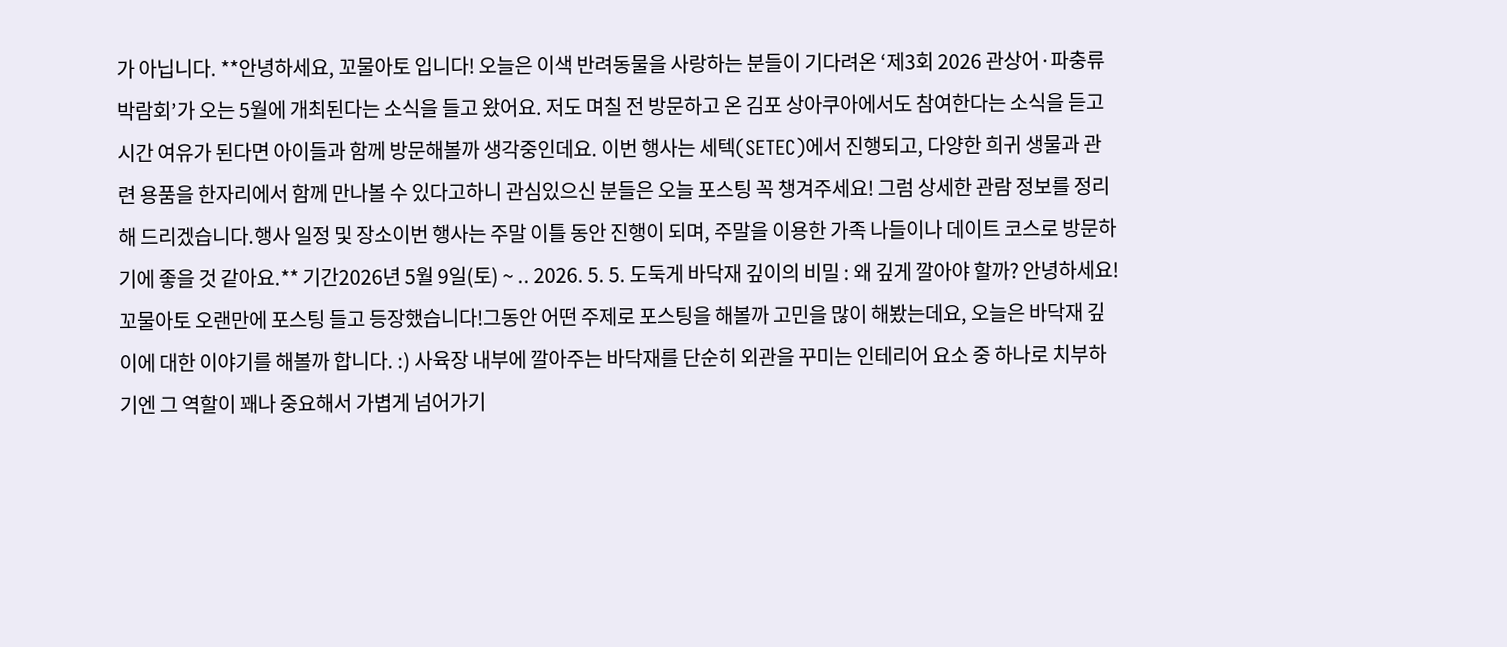가 아닙니다. **안녕하세요, 꼬물아토 입니다! 오늘은 이색 반려동물을 사랑하는 분들이 기다려온 ‘제3회 2026 관상어·파충류 박람회’가 오는 5월에 개최된다는 소식을 들고 왔어요. 저도 며칠 전 방문하고 온 김포 상아쿠아에서도 참여한다는 소식을 듣고 시간 여유가 된다면 아이들과 함께 방문해볼까 생각중인데요. 이번 행사는 세텍(SETEC)에서 진행되고, 다양한 희귀 생물과 관련 용품을 한자리에서 함께 만나볼 수 있다고하니 관심있으신 분들은 오늘 포스팅 꼭 챙겨주세요! 그럼 상세한 관람 정보를 정리해 드리겠습니다.행사 일정 및 장소이번 행사는 주말 이틀 동안 진행이 되며, 주말을 이용한 가족 나들이나 데이트 코스로 방문하기에 좋을 것 같아요.** 기간2026년 5월 9일(토) ~ .. 2026. 5. 5. 도둑게 바닥재 깊이의 비밀 : 왜 깊게 깔아야 할까? 안녕하세요! 꼬물아토 오랜만에 포스팅 들고 등장했습니다!그동안 어떤 주제로 포스팅을 해볼까 고민을 많이 해봤는데요, 오늘은 바닥재 깊이에 대한 이야기를 해볼까 합니다. :) 사육장 내부에 깔아주는 바닥재를 단순히 외관을 꾸미는 인테리어 요소 중 하나로 치부하기엔 그 역할이 꽤나 중요해서 가볍게 넘어가기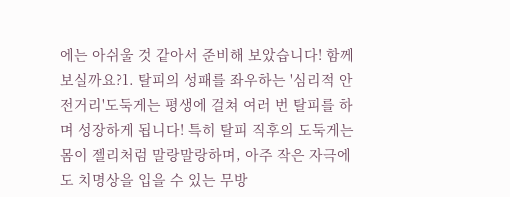에는 아쉬울 것 같아서 준비해 보았습니다! 함께 보실까요?1. 탈피의 성패를 좌우하는 '심리적 안전거리'도둑게는 평생에 걸쳐 여러 번 탈피를 하며 성장하게 됩니다! 특히 탈피 직후의 도둑게는 몸이 젤리처럼 말랑말랑하며, 아주 작은 자극에도 치명상을 입을 수 있는 무방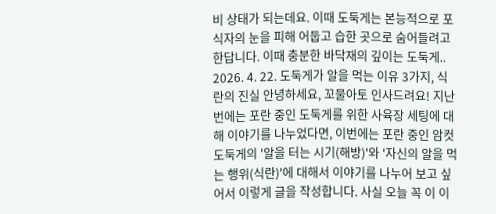비 상태가 되는데요. 이때 도둑게는 본능적으로 포식자의 눈을 피해 어둡고 습한 곳으로 숨어들려고 한답니다. 이때 충분한 바닥재의 깊이는 도둑게.. 2026. 4. 22. 도둑게가 알을 먹는 이유 3가지, 식란의 진실 안녕하세요, 꼬물아토 인사드려요! 지난 번에는 포란 중인 도둑게를 위한 사육장 세팅에 대해 이야기를 나누었다면, 이번에는 포란 중인 암컷 도둑게의 '알을 터는 시기(해방)'와 '자신의 알을 먹는 행위(식란)'에 대해서 이야기를 나누어 보고 싶어서 이렇게 글을 작성합니다. 사실 오늘 꼭 이 이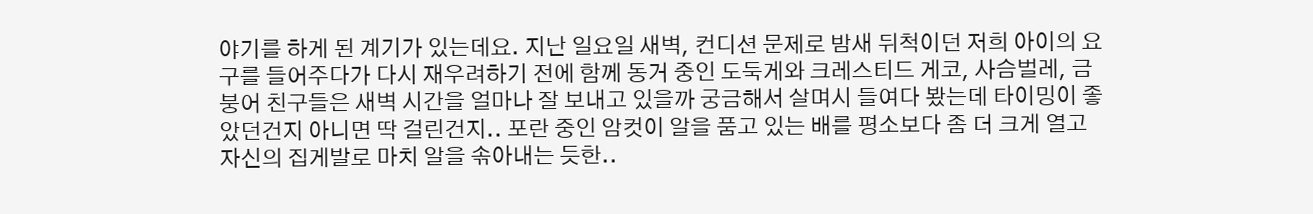야기를 하게 된 계기가 있는데요. 지난 일요일 새벽, 컨디션 문제로 밤새 뒤척이던 저희 아이의 요구를 들어주다가 다시 재우려하기 전에 함께 동거 중인 도둑게와 크레스티드 게코, 사슴벌레, 금붕어 친구들은 새벽 시간을 얼마나 잘 보내고 있을까 궁금해서 살며시 들여다 봤는데 타이밍이 좋았던건지 아니면 딱 걸린건지.. 포란 중인 암컷이 알을 품고 있는 배를 평소보다 좀 더 크게 열고 자신의 집게발로 마치 알을 솎아내는 듯한..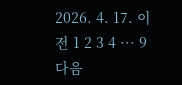2026. 4. 17. 이전 1 2 3 4 ··· 9 다음